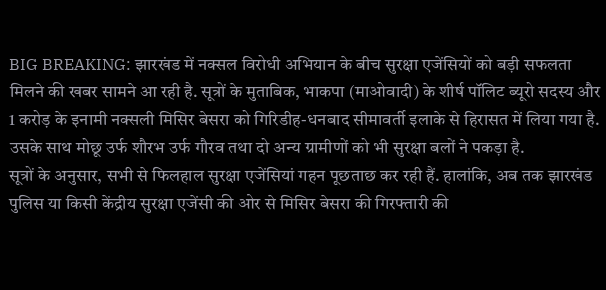BIG BREAKING: झारखंड में नक्सल विरोधी अभियान के बीच सुरक्षा एजेंसियों को बड़ी सफलता मिलने की खबर सामने आ रही है. सूत्रों के मुताबिक, भाकपा (माओवादी) के शीर्ष पॉलिट ब्यूरो सदस्य और 1 करोड़ के इनामी नक्सली मिसिर बेसरा को गिरिडीह-धनबाद सीमावर्ती इलाके से हिरासत में लिया गया है. उसके साथ मोछू उर्फ शौरभ उर्फ गौरव तथा दो अन्य ग्रामीणों को भी सुरक्षा बलों ने पकड़ा है.
सूत्रों के अनुसार, सभी से फिलहाल सुरक्षा एजेंसियां गहन पूछताछ कर रही हैं. हालांकि, अब तक झारखंड पुलिस या किसी केंद्रीय सुरक्षा एजेंसी की ओर से मिसिर बेसरा की गिरफ्तारी की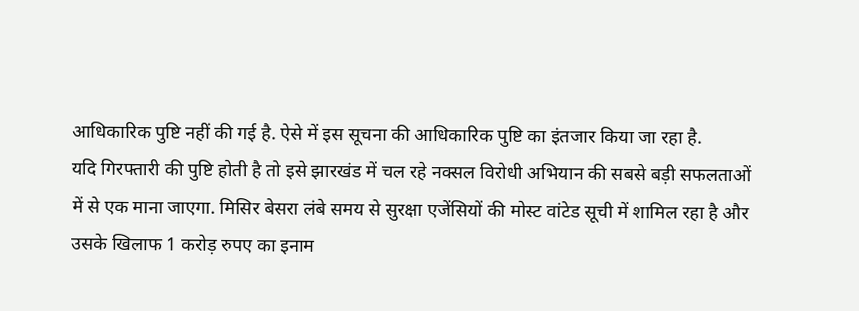आधिकारिक पुष्टि नहीं की गई है. ऐसे में इस सूचना की आधिकारिक पुष्टि का इंतजार किया जा रहा है.
यदि गिरफ्तारी की पुष्टि होती है तो इसे झारखंड में चल रहे नक्सल विरोधी अभियान की सबसे बड़ी सफलताओं में से एक माना जाएगा. मिसिर बेसरा लंबे समय से सुरक्षा एजेंसियों की मोस्ट वांटेड सूची में शामिल रहा है और उसके खिलाफ 1 करोड़ रुपए का इनाम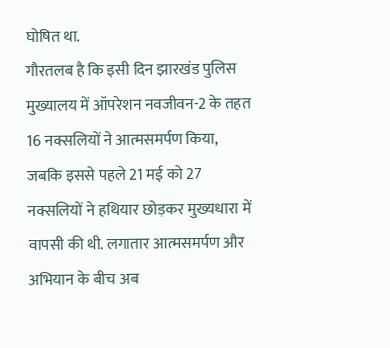घोषित था.
गौरतलब है कि इसी दिन झारखंड पुलिस मुख्यालय में ऑपरेशन नवजीवन-2 के तहत 16 नक्सलियों ने आत्मसमर्पण किया, जबकि इससे पहले 21 मई को 27 नक्सलियों ने हथियार छोड़कर मुख्यधारा में वापसी की थी. लगातार आत्मसमर्पण और अभियान के बीच अब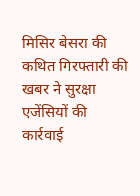मिसिर बेसरा की कथित गिरफ्तारी की खबर ने सुरक्षा एजेंसियों की कार्रवाई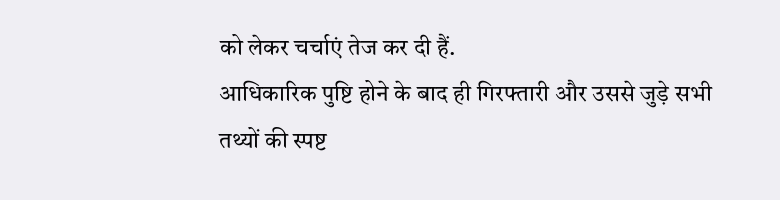को लेकर चर्चाएं तेज कर दी हैं.
आधिकारिक पुष्टि होने के बाद ही गिरफ्तारी और उससे जुड़े सभी तथ्यों की स्पष्ट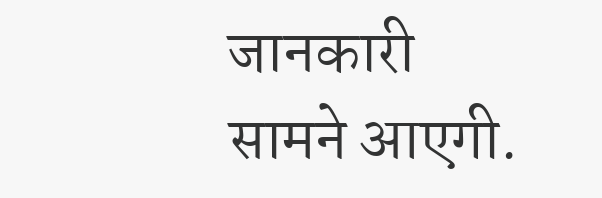जानकारी सामने आएगी.